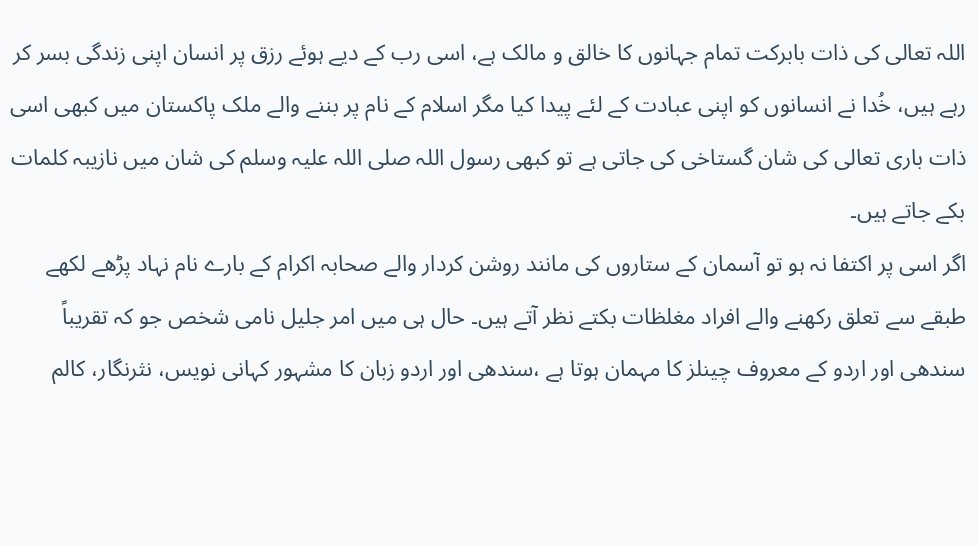اللہ تعالی کی ذات بابرکت تمام جہانوں کا خالق و مالک ہے، اسی رب کے دیے ہوئے رزق پر انسان اپنی زندگی بسر کر رہے ہیں، خُدا نے انسانوں کو اپنی عبادت کے لئے پیدا کیا مگر اسلام کے نام پر بننے والے ملک پاکستان میں کبھی اسی ذات باری تعالی کی شان گستاخی کی جاتی ہے تو کبھی رسول اللہ صلی اللہ علیہ وسلم کی شان میں نازیبہ کلمات بکے جاتے ہیں۔
اگر اسی پر اکتفا نہ ہو تو آسمان کے ستاروں کی مانند روشن کردار والے صحابہ اکرام کے بارے نام نہاد پڑھے لکھے طبقے سے تعلق رکھنے والے افراد مغلظات بکتے نظر آتے ہیں۔ حال ہی میں امر جلیل نامی شخص جو کہ تقریباً سندھی اور اردو کے معروف چینلز کا مہمان ہوتا ہے ،سندھی اور اردو زبان کا مشہور کہانی نویس، نثرنگار، کالم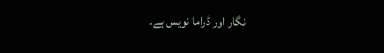نگار اور ڈراما نویس ہے۔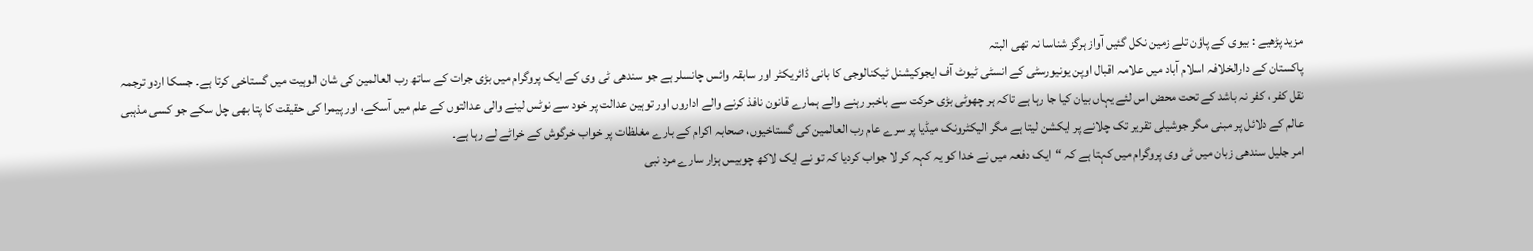مزید پڑھیے : بیوی کے پاؤن تلے زمین نکل گئیں آواز ہرگز شناسا نہ تھی البتہ
پاکستان کے دارالخلافہ اسلام آباد میں علامہ اقبال اوپن یونیورسٹی کے انسٹی ٹیوٹ آف ایجوکیشنل ٹیکنالوجی کا بانی ڈائریکٹر اور سابقہ وائس چانسلر ہے جو سندھی ٹی وی کے ایک پروگرام میں بڑی جرات کے ساتھ رب العالمین کی شان الوہیت میں گستاخی کرتا ہے۔ جسکا اردو ترجمہ نقل کفر ، کفر نہ باشد کے تحت محض اس لئے یہاں بیان کیا جا رہا ہے تاکہ ہر چھوٹی بڑی حرکت سے باخبر رہنے والے ہمارے قانون نافذ کرنے والے اداروں اور توہین عدالت پر خود سے نوٹس لینے والی عدالتوں کے علم میں آسکے، اور پیمرا کی حقیقت کا پتا بھی چل سکے جو کسی مذہبی عالم کے دلائل پر مبنی مگر جوشیلی تقریر تک چلانے پر ایکشن لیتا ہے مگر الیکٹرونک میڈیا پر سرے عام رب العالمین کی گستاخیوں، صحابہ اکرام کے بارے مغلظات پر خواب خرگوش کے خراٹے لے رہا ہے۔
امر جلیل سندھی زبان میں ٹی وی پروگرام میں کہتا ہے کہ “ایک دفعہ میں نے خدا کو یہ کہہ کر لا جواب کردیا کہ تو نے ایک لاکھ چوبیس ہزار سارے مرد نبی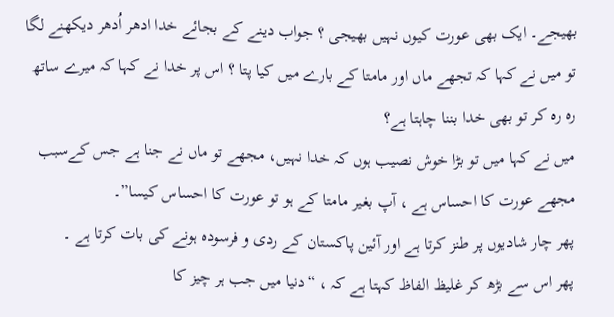بھیجے۔ ایک بھی عورت کیوں نہیں بھیجی ؟ جواب دینے کے بجائے خدا ادھر اُدھر دیکھنے لگا تو میں نے کہا کہ تجھے ماں اور مامتا کے بارے میں کیا پتا ؟ اس پر خدا نے کہا کہ میرے ساتھ رہ رہ کر تو بھی خدا بننا چاہتا ہے؟
میں نے کہا میں تو بڑا خوش نصیب ہوں کہ خدا نہیں، مجھے تو ماں نے جنا ہے جس کےسبب مجھے عورت کا احساس ہے ، آپ بغیر مامتا کے ہو تو عورت کا احساس کیسا”۔
پھر چار شادیوں پر طنز کرتا ہے اور آئین پاکستان کے ردی و فرسودہ ہونے کی بات کرتا ہے ۔
پھر اس سے بڑھ کر غلیظ الفاظ کہتا ہے کہ ، “دنیا میں جب ہر چیز کا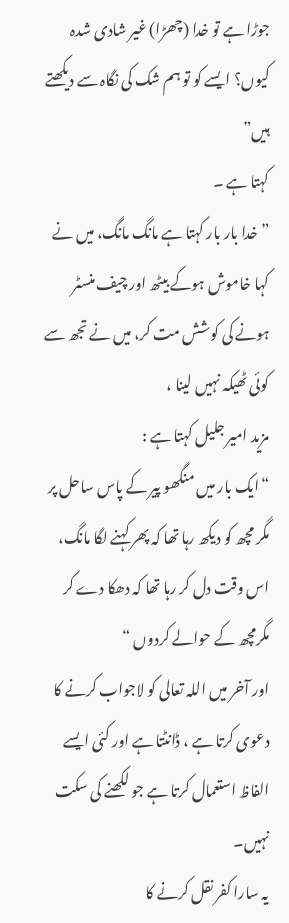جوڑا ہے تو خدا (چھڑا) غیر شادی شدہ کیوں؟ ایسے کو تو ہم شک کی نگاہ سے دیکھتے ہیں”
کہتا ہے ۔
” خدا بار بار کہتا ہے مانگ مانگ، میں نے کہا خاموش ہوکے بیٹھ اور چیف منسٹر ہونے کی کوشش مت کر، میں نے تجھ سے کوئی ٹھیکہ نہیں لینا ،
مزید امیر جلیل کہتا ہے :
“ایک بار میں منگھو پیر کے پاس ساحل پر مگر مچھ کو دیکھ رہا تھا کہ پھر کہنے لگا مانگ، اس وقت دل کر رہا تھا کہ دھکا دے کر مگرمچھ کے حوالے کردوں “
اور آخر میں اللہ تعالی کو لاجواب کرنے کا دعوی کرتا ہے ، ڈانٹتا ہے اور کئی ایسے الفاظ استعمال کرتا ہے جو لکھنے کی سکت نہیں۔
یہ سارا کفر نقل کرنے کا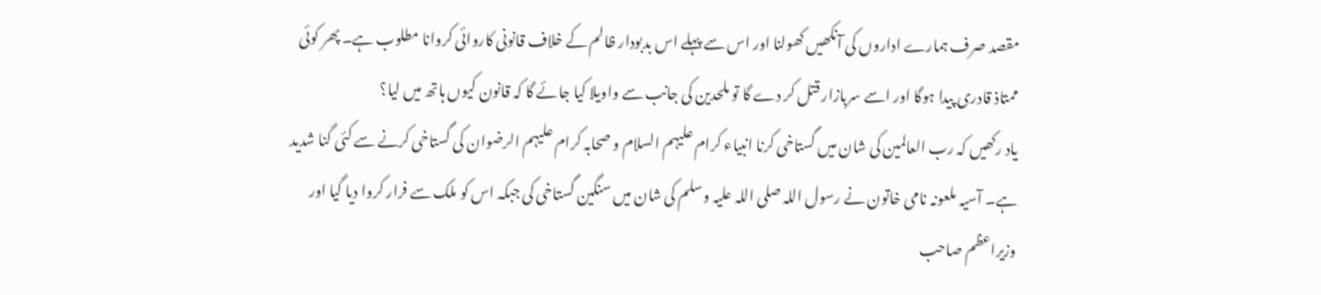مقصد صرف ہمارے اداروں کی آنکھیں کھولنا اور اس سے پہلے اس بدبودار ظالم کے خلاف قانونی کاروائی کروانا مطلوب ہے۔ پھر کوئی ممتاذ قادری پیدا ہوگا اور اسے سربازار قتل کر دے گا تو ملحدین کی جانب سے واویلا کیا جائے گا کہ قانون کیوں ہاتھ میں لیا؟
یاد رکھیں کہ رب العالمین کی شان میں گستاخی کرنا انبیاء کرام علیہم السلام و صحابہ کرام علیہم الرضوان کی گستاخی کرنے سے کئی گنا شدید ہے۔ آسیہ ملعونہ نامی خاتون نے رسول اللہ صلی اللہ علیہ وسلم کی شان میں سنگین گستاخی کی جبکہ اس کو ملک سے فرار کروا دیا گیا اور وزیراعظم صاحب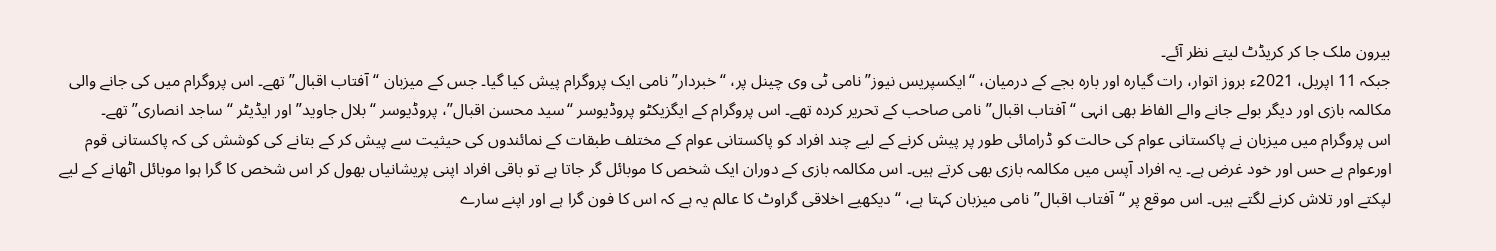بیرون ملک جا کر کریڈٹ لیتے نظر آئے۔
جبکہ 11 اپریل، 2021ء بروز اتوار، رات گیارہ اور بارہ بجے کے درمیان، “ایکسپریس نیوز” نامی ٹی وی چینل پر، “خبردار” نامی ایک پروگرام پیش کیا گیا۔ جس کے میزبان “آفتاب اقبال” تھے۔ اس پروگرام میں کی جانے والی مکالمہ بازی اور دیگر بولے جانے والے الفاظ بھی انہی “آفتاب اقبال” نامی صاحب کے تحریر کردہ تھے۔ اس پروگرام کے ایگزیکٹو پروڈیوسر “سید محسن اقبال”، پروڈیوسر “بلال جاوید” اور ایڈیٹر “ساجد انصاری” تھے۔
اس پروگرام میں میزبان نے پاکستانی عوام کی حالت کو ڈرامائی طور پر پیش کرنے کے لیے چند افراد کو پاکستانی عوام کے مختلف طبقات کے نمائندوں کی حیثیت سے پیش کر کے بتانے کی کوشش کی کہ پاکستانی قوم اورعوام بے حس اور خود غرض ہے۔ یہ افراد آپس میں مکالمہ بازی بھی کرتے ہیں۔ اس مکالمہ بازی کے دوران ایک شخص کا موبائل گر جاتا ہے تو باقی افراد اپنی پریشانیاں بھول کر اس شخص کا گرا ہوا موبائل اٹھانے کے لیے لپکتے اور تلاش کرنے لگتے ہیں۔ اس موقع پر “آفتاب اقبال” نامی میزبان کہتا ہے، “دیکھیے اخلاقی گراوٹ کا عالم یہ ہے کہ اس کا فون گرا ہے اور اپنے سارے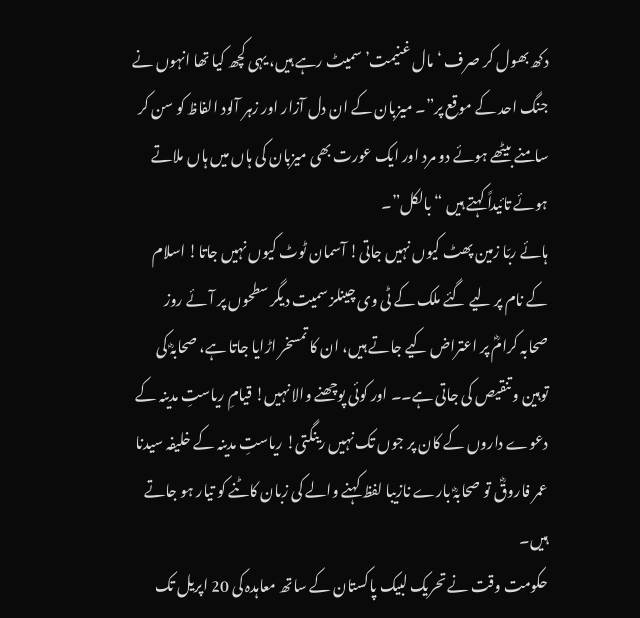دکھ بھول کر صرف ‘مال غنیمت’ سمیٹ رہے ہیں، یہی کچھ کیا تھا انہوں نے جنگ احد کے موقع پر”۔ میزبان کے ان دل آزار اور زہر آلود الفاظ کو سن کر سامنے بیٹھے ہوئے دو مرد اور ایک عورت بھی میزبان کی ہاں میں ہاں ملاتے ہوئے تائیداً کہتے ہیں “بالکل”۔
ہائے ربّا زمین پھٹ کیوں نہیں جاتی! آسمان ٹوٹ کیوں نہیں جاتا! اسلام کے نام پر لیے گئے ملک کے ٹی وی چینلز سمیت دیگر سطحوں پر آئے روز صحابہ کرامؓ پر اعتراض کیے جاتے ہیں، ان کا تمسخر اڑایا جاتا ہے، صحابہؓ کی توہین و تنقیص کی جاتی ہے۔۔ اور کوئی پوچھنے والا نہیں! قیامِ ریاستِ مدینہ کے دعوے داروں کے کان پر جوں تک نہیں رینگتی! ریاستِ مدینہ کے خلیفہ سیدنا عمر فاروقؓ تو صحابہؓ بارے نازیبا لفظ کہنے والے کی زبان کاٹنے کو تیار ہو جاتے ہیں۔
حکومت وقت نے تحریک لبیک پاکستان کے ساتھ معاہدہ کی 20 اپریل تک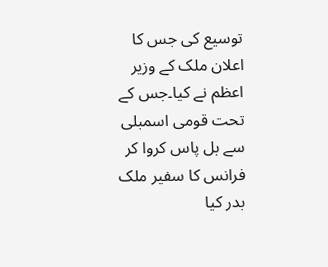توسیع کی جس کا اعلان ملک کے وزیر اعظم نے کیا۔جس کے تحت قومی اسمبلی سے بل پاس کروا کر فرانس کا سفیر ملک بدر کیا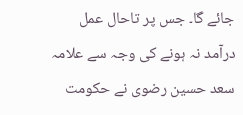جائے گا۔ جس پر تاحال عمل درآمد نہ ہونے کی وجہ سے علامہ سعد حسین رضوی نے حکومت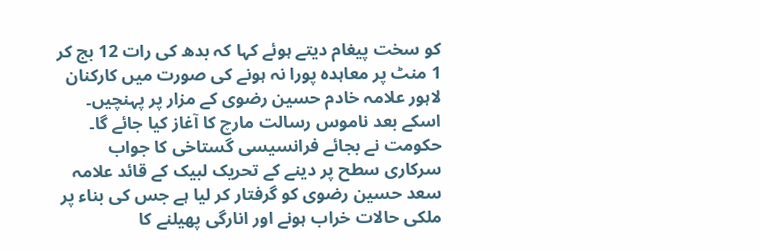کو سخت پیغام دیتے ہوئے کہا کہ بدھ کی رات 12 بج کر 1 منٹ پر معاہدہ پورا نہ ہونے کی صورت میں کارکنان لاہور علامہ خادم حسین رضوی کے مزار پر پہنچیں۔ اسکے بعد ناموس رسالت مارچ کا آغاز کیا جائے گا۔ حکومت نے بجائے فرانسیسی گستاخی کا جواب سرکاری سطح پر دینے کے تحریک لبیک کے قائد علامہ سعد حسین رضوی کو گرفتار کر لیا ہے جس کی بناء پر ملکی حالات خراب ہونے اور انارگی پھیلنے کا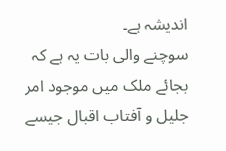اندیشہ ہے۔
سوچنے والی بات یہ ہے کہ بجائے ملک میں موجود امر جلیل و آفتاب اقبال جیسے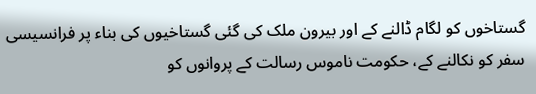گستاخوں کو لگام ڈالنے کے اور بیرون ملک کی گئی گستاخیوں کی بناء پر فرانسیسی سفر کو نکالنے کے، حکومت ناموس رسالت کے پروانوں کو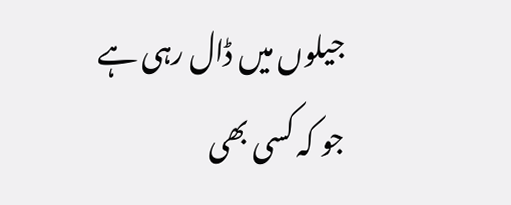جیلوں میں ڈال رہی ہے جو کہ کسی بھی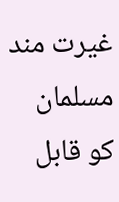غیرت مند مسلمان کو قابل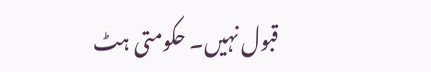قبول نہیں۔ حکومتی ہٹ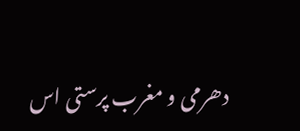دھرمی و مغرب پرستی اس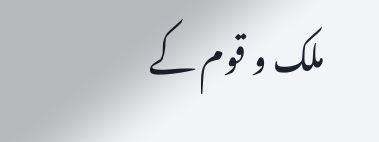ملک و قوم کے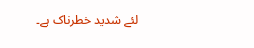لئے شدید خطرناک ہے۔